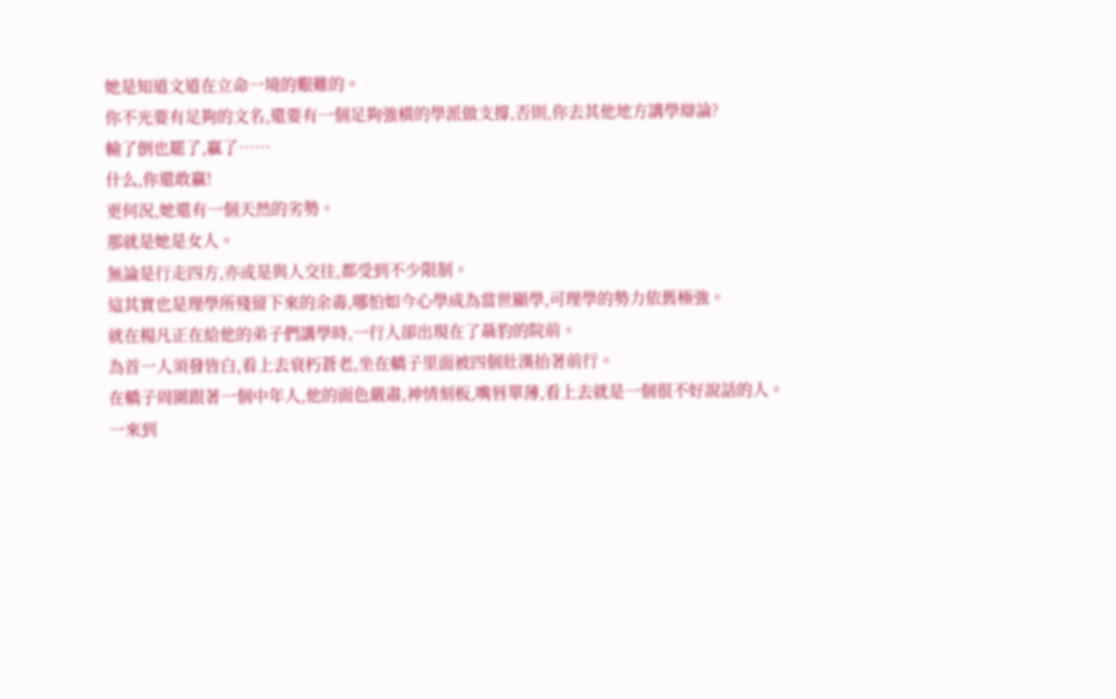她是知道文道在立命一境的艱難的。
你不光要有足夠的文名,還要有一個足夠強橫的學派做支撐,否則,你去其他地方講學辯論?
輸了倒也罷了,贏了……
什么,你還敢贏!
更何況,她還有一個天然的劣勢。
那就是她是女人。
無論是行走四方,亦或是與人交往,都受到不少限制。
這其實也是理學所殘留下來的余毒,哪怕如今心學成為當世顯學,可理學的勢力依舊極強。
就在楊凡正在給他的弟子們講學時,一行人卻出現在了聶豹的院前。
為首一人須發皆白,看上去衰朽蒼老,坐在轎子里面被四個壯漢抬著前行。
在轎子周圍跟著一個中年人,他的面色嚴肅,神情刻板,嘴唇單薄,看上去就是一個很不好說話的人。
一來到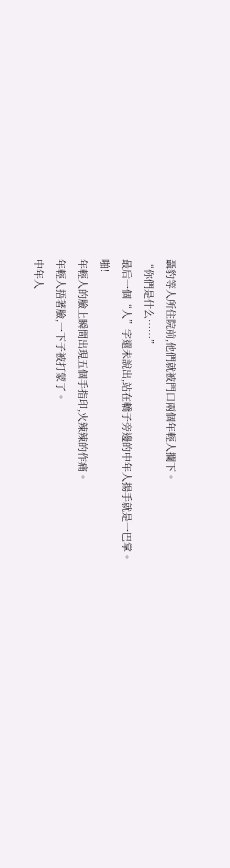聶豹等人所住院前,他們就被門口兩個年輕人攔下。
“你們是什么……”
最后一個“人”字還未說出,站在轎子旁邊的中年人揚手就是一巴掌。
啪!
年輕人的臉上瞬間出現五個手指印,火辣辣的作痛。
年輕人捂著臉,一下子被打蒙了。
中年人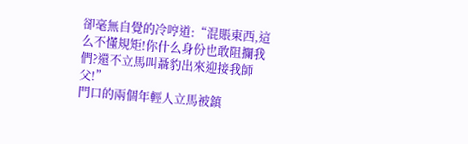卻毫無自覺的冷哼道:“混賬東西,這么不懂規矩!你什么身份也敢阻攔我們?還不立馬叫聶豹出來迎接我師父!”
門口的兩個年輕人立馬被鎮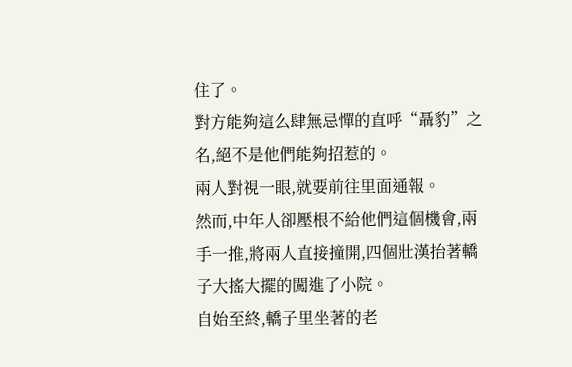住了。
對方能夠這么肆無忌憚的直呼“聶豹”之名,絕不是他們能夠招惹的。
兩人對視一眼,就要前往里面通報。
然而,中年人卻壓根不給他們這個機會,兩手一推,將兩人直接撞開,四個壯漢抬著轎子大搖大擺的闖進了小院。
自始至終,轎子里坐著的老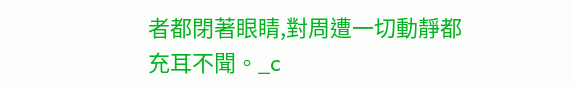者都閉著眼睛,對周遭一切動靜都充耳不聞。_c